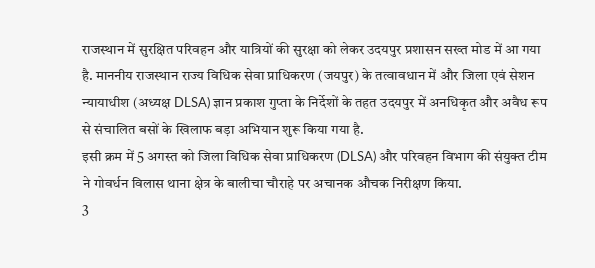राजस्थान में सुरक्षित परिवहन और यात्रियों की सुरक्षा को लेकर उदयपुर प्रशासन सख्त मोड में आ गया है. माननीय राजस्थान राज्य विधिक सेवा प्राधिकरण (जयपुर) के तत्वावधान में और जिला एवं सेशन न्यायाधीश (अध्यक्ष DLSA) ज्ञान प्रकाश गुप्ता के निर्देशों के तहत उदयपुर में अनधिकृत और अवैध रूप से संचालित बसों के खिलाफ बड़ा अभियान शुरू किया गया है.
इसी क्रम में 5 अगस्त को जिला विधिक सेवा प्राधिकरण (DLSA) और परिवहन विभाग की संयुक्त टीम ने गोवर्धन विलास थाना क्षेत्र के बालीचा चौराहे पर अचानक औचक निरीक्षण किया.
3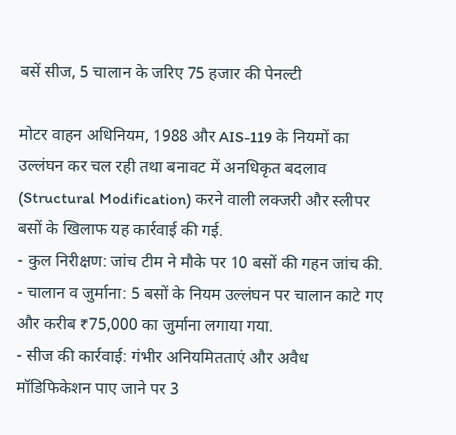बसें सीज, 5 चालान के जरिए 75 हजार की पेनल्टी

मोटर वाहन अधिनियम, 1988 और AIS-119 के नियमों का उल्लंघन कर चल रही तथा बनावट में अनधिकृत बदलाव (Structural Modification) करने वाली लक्जरी और स्लीपर बसों के खिलाफ यह कार्रवाई की गई.
- कुल निरीक्षण: जांच टीम ने मौके पर 10 बसों की गहन जांच की.
- चालान व जुर्माना: 5 बसों के नियम उल्लंघन पर चालान काटे गए और करीब ₹75,000 का जुर्माना लगाया गया.
- सीज की कार्रवाई: गंभीर अनियमितताएं और अवैध मॉडिफिकेशन पाए जाने पर 3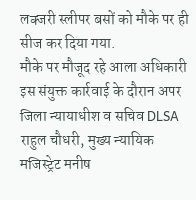लक्जरी स्लीपर बसों को मौके पर ही सीज कर दिया गया.
मौके पर मौजूद रहे आला अधिकारी
इस संयुक्त कार्रवाई के दौरान अपर जिला न्यायाधीश व सचिव DLSA राहुल चौधरी, मुख्य न्यायिक मजिस्ट्रेट मनीष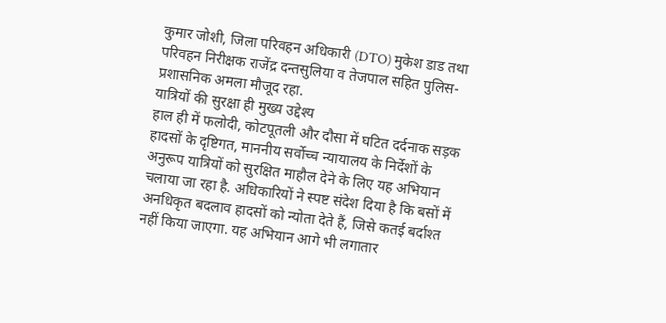कुमार जोशी, जिला परिवहन अधिकारी (DTO) मुकेश डाड तथा परिवहन निरीक्षक राजेंद्र दन्तसुलिया व तेजपाल सहित पुलिस-प्रशासनिक अमला मौजूद रहा.
यात्रियों की सुरक्षा ही मुख्य उद्देश्य
हाल ही में फलोदी, कोटपूतली और दौसा में घटित दर्दनाक सड़क हादसों के दृष्टिगत, माननीय सर्वोच्च न्यायालय के निर्देशों के अनुरूप यात्रियों को सुरक्षित माहौल देने के लिए यह अभियान चलाया जा रहा है. अधिकारियों ने स्पष्ट संदेश दिया है कि बसों में अनधिकृत बदलाव हादसों को न्योता देते हैं, जिसे कतई बर्दाश्त नहीं किया जाएगा. यह अभियान आगे भी लगातार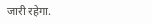जारी रहेगा.